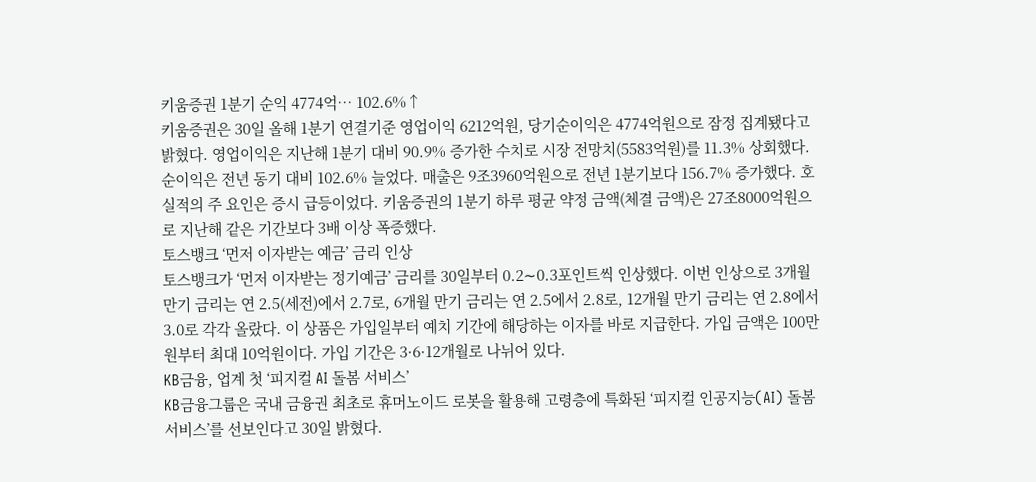키움증권 1분기 순익 4774억… 102.6%↑
키움증권은 30일 올해 1분기 연결기준 영업이익 6212억원, 당기순이익은 4774억원으로 잠정 집계됐다고 밝혔다. 영업이익은 지난해 1분기 대비 90.9% 증가한 수치로 시장 전망치(5583억원)를 11.3% 상회했다. 순이익은 전년 동기 대비 102.6% 늘었다. 매출은 9조3960억원으로 전년 1분기보다 156.7% 증가했다. 호실적의 주 요인은 증시 급등이었다. 키움증권의 1분기 하루 평균 약정 금액(체결 금액)은 27조8000억원으로 지난해 같은 기간보다 3배 이상 폭증했다.
토스뱅크 ‘먼저 이자받는 예금’ 금리 인상
토스뱅크가 ‘먼저 이자받는 정기예금’ 금리를 30일부터 0.2∼0.3포인트씩 인상했다. 이번 인상으로 3개월 만기 금리는 연 2.5(세전)에서 2.7로, 6개월 만기 금리는 연 2.5에서 2.8로, 12개월 만기 금리는 연 2.8에서 3.0로 각각 올랐다. 이 상품은 가입일부터 예치 기간에 해당하는 이자를 바로 지급한다. 가입 금액은 100만원부터 최대 10억원이다. 가입 기간은 3·6·12개월로 나뉘어 있다.
KB금융, 업계 첫 ‘피지컬 AI 돌봄 서비스’
KB금융그룹은 국내 금융권 최초로 휴머노이드 로봇을 활용해 고령층에 특화된 ‘피지컬 인공지능(AI) 돌봄 서비스’를 선보인다고 30일 밝혔다.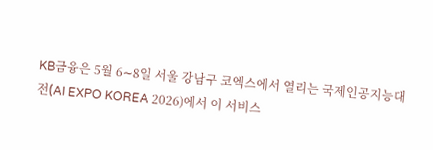KB금융은 5월 6∼8일 서울 강남구 코엑스에서 열리는 국제인공지능대전(AI EXPO KOREA 2026)에서 이 서비스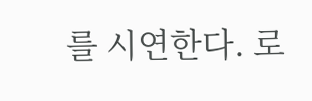를 시연한다. 로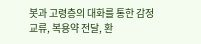봇과 고령층의 대화를 통한 감정 교류, 복용약 전달, 환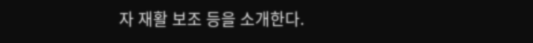자 재활 보조 등을 소개한다.